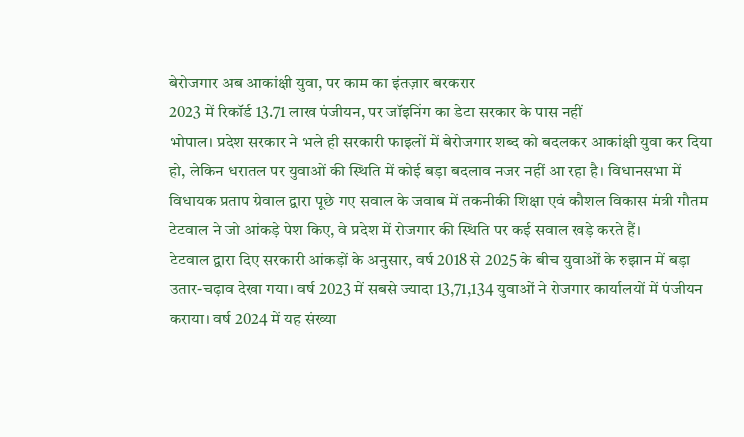बेरोजगार अब आकांक्षी युवा, पर काम का इंतज़ार बरकरार
2023 में रिकॉर्ड 13.71 लाख पंजीयन, पर जॉइनिंग का डेटा सरकार के पास नहीं
भोपाल। प्रदेश सरकार ने भले ही सरकारी फाइलों में बेरोजगार शब्द को बदलकर आकांक्षी युवा कर दिया हो, लेकिन धरातल पर युवाओं की स्थिति में कोई बड़ा बदलाव नजर नहीं आ रहा है। विधानसभा में विधायक प्रताप ग्रेवाल द्वारा पूछे गए सवाल के जवाब में तकनीकी शिक्षा एवं कौशल विकास मंत्री गौतम टेटवाल ने जो आंकड़े पेश किए, वे प्रदेश में रोजगार की स्थिति पर कई सवाल खड़े करते हैं।
टेटवाल द्वारा दिए सरकारी आंकड़ों के अनुसार, वर्ष 2018 से 2025 के बीच युवाओं के रुझान में बड़ा उतार-चढ़ाव देखा गया। वर्ष 2023 में सबसे ज्यादा 13,71,134 युवाओं ने रोजगार कार्यालयों में पंजीयन कराया। वर्ष 2024 में यह संख्या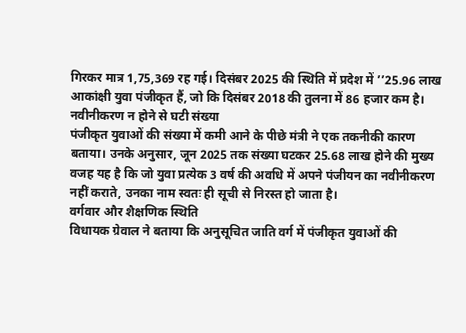गिरकर मात्र 1,75,369 रह गई। दिसंबर 2025 की स्थिति में प्रदेश में ’’25.96 लाख आकांक्षी युवा पंजीकृत हैं, जो कि दिसंबर 2018 की तुलना में 86 हजार कम है।
नवीनीकरण न होने से घटी संख्या
पंजीकृत युवाओं की संख्या में कमी आने के पीछे मंत्री ने एक तकनीकी कारण बताया। उनके अनुसार, जून 2025 तक संख्या घटकर 25.68 लाख होने की मुख्य वजह यह है कि जो युवा प्रत्येक 3 वर्ष की अवधि में अपने पंजीयन का नवीनीकरण नहीं कराते, उनका नाम स्वतः ही सूची से निरस्त हो जाता है।
वर्गवार और शैक्षणिक स्थिति
विधायक ग्रेवाल ने बताया कि अनुसूचित जाति वर्ग में पंजीकृत युवाओं की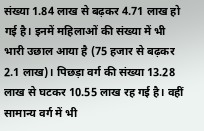संख्या 1.84 लाख से बढ़कर 4.71 लाख हो गई है। इनमें महिलाओं की संख्या में भी भारी उछाल आया है (75 हजार से बढ़कर 2.1 लाख)। पिछड़ा वर्ग की संख्या 13.28 लाख से घटकर 10.55 लाख रह गई है। वहीं सामान्य वर्ग में भी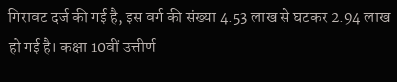गिरावट दर्ज की गई है, इस वर्ग की संख्या 4.53 लाख से घटकर 2.94 लाख हो गई है। कक्षा 10वीं उत्तीर्ण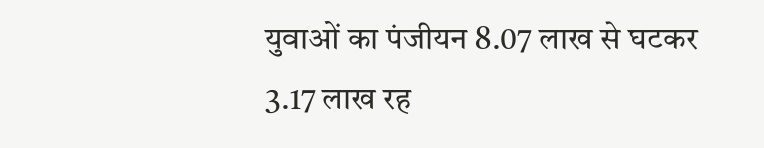युवाओं का पंजीयन 8.07 लाख से घटकर 3.17 लाख रह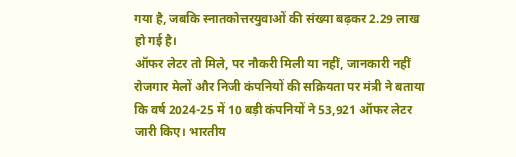गया है, जबकि स्नातकोत्तरयुवाओं की संख्या बढ़कर 2.29 लाख हो गई है।
ऑफर लेटर तो मिले, पर नौकरी मिली या नहीं, जानकारी नहीं
रोजगार मेलों और निजी कंपनियों की सक्रियता पर मंत्री ने बताया कि वर्ष 2024-25 में 10 बड़ी कंपनियों ने 53,921 ऑफर लेटर जारी किए। भारतीय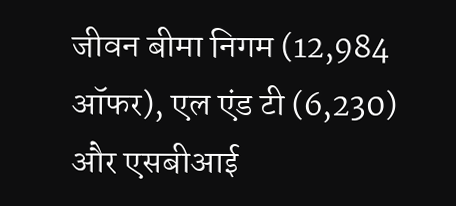जीवन बीमा निगम (12,984 ऑफर), एल एंड टी (6,230) और एसबीआई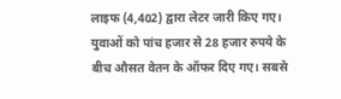लाइफ (4,402) द्वारा लेटर जारी किए गए। युवाओं को पांच हजार से 28 हजार रुपये के बीच औसत वेतन के ऑफर दिए गए। सबसे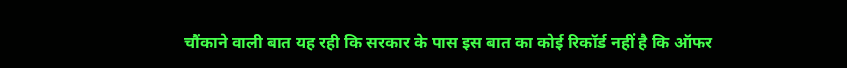चौंकाने वाली बात यह रही कि सरकार के पास इस बात का कोई रिकॉर्ड नहीं है कि ऑफर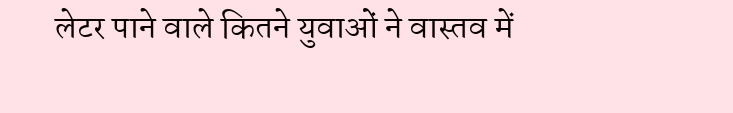लेटर पाने वाले कितने युवाओं ने वास्तव में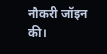नौकरी जॉइन की।